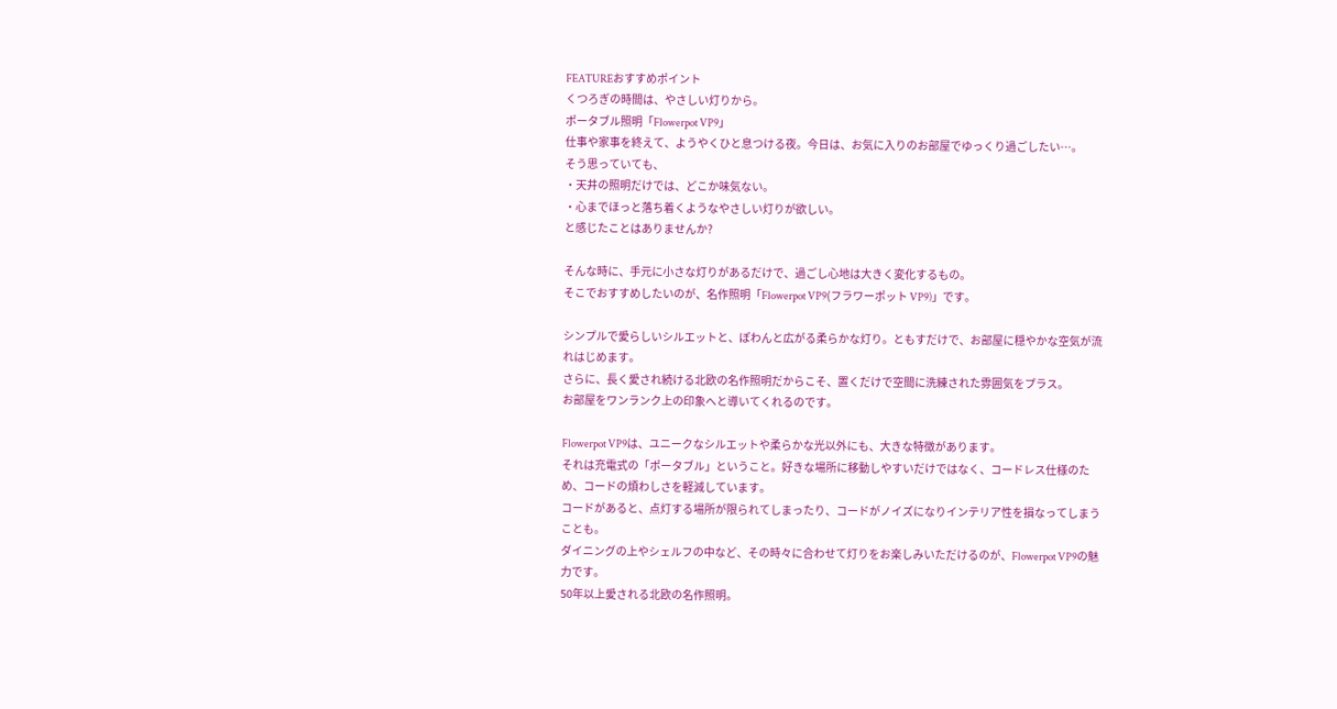FEATUREおすすめポイント
くつろぎの時間は、やさしい灯りから。
ポータブル照明「Flowerpot VP9」
仕事や家事を終えて、ようやくひと息つける夜。今日は、お気に入りのお部屋でゆっくり過ごしたい…。
そう思っていても、
・天井の照明だけでは、どこか味気ない。
・心までほっと落ち着くようなやさしい灯りが欲しい。
と感じたことはありませんか?

そんな時に、手元に小さな灯りがあるだけで、過ごし心地は大きく変化するもの。
そこでおすすめしたいのが、名作照明「Flowerpot VP9(フラワーポット VP9)」です。

シンプルで愛らしいシルエットと、ぽわんと広がる柔らかな灯り。ともすだけで、お部屋に穏やかな空気が流れはじめます。
さらに、長く愛され続ける北欧の名作照明だからこそ、置くだけで空間に洗練された雰囲気をプラス。
お部屋をワンランク上の印象へと導いてくれるのです。

Flowerpot VP9は、ユニークなシルエットや柔らかな光以外にも、大きな特徴があります。
それは充電式の「ポータブル」ということ。好きな場所に移動しやすいだけではなく、コードレス仕様のため、コードの煩わしさを軽減しています。
コードがあると、点灯する場所が限られてしまったり、コードがノイズになりインテリア性を損なってしまうことも。
ダイニングの上やシェルフの中など、その時々に合わせて灯りをお楽しみいただけるのが、Flowerpot VP9の魅力です。
50年以上愛される北欧の名作照明。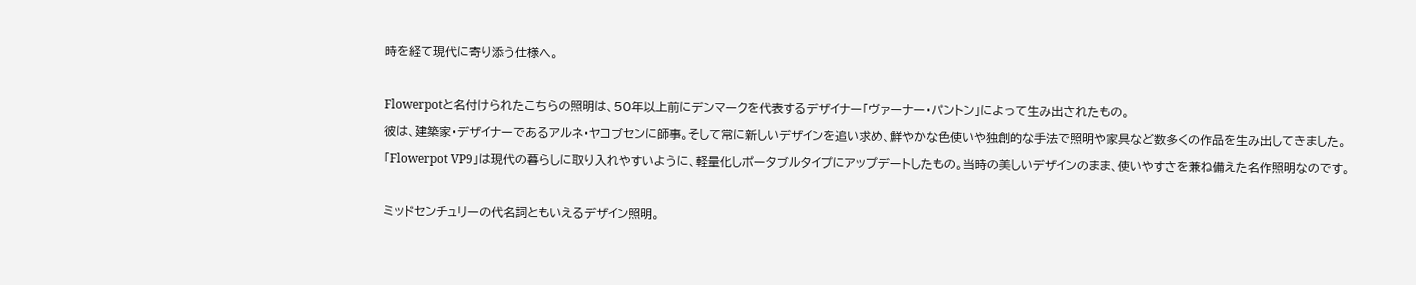時を経て現代に寄り添う仕様へ。

Flowerpotと名付けられたこちらの照明は、50年以上前にデンマークを代表するデザイナー「ヴァーナー・パントン」によって生み出されたもの。
彼は、建築家・デザイナーであるアルネ・ヤコブセンに師事。そして常に新しいデザインを追い求め、鮮やかな色使いや独創的な手法で照明や家具など数多くの作品を生み出してきました。
「Flowerpot VP9」は現代の暮らしに取り入れやすいように、軽量化しポータブルタイプにアップデートしたもの。当時の美しいデザインのまま、使いやすさを兼ね備えた名作照明なのです。

ミッドセンチュリーの代名詞ともいえるデザイン照明。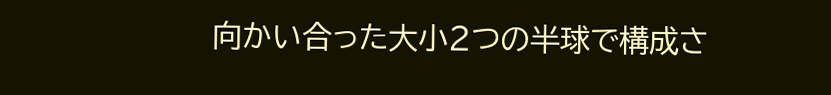向かい合った大小2つの半球で構成さ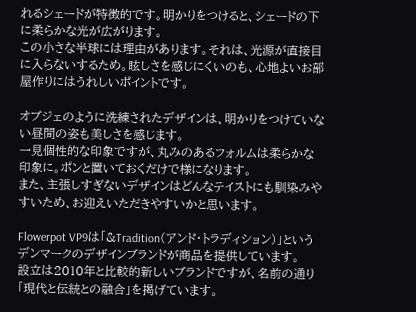れるシェードが特徴的です。明かりをつけると、シェードの下に柔らかな光が広がります。
この小さな半球には理由があります。それは、光源が直接目に入らないするため。眩しさを感じにくいのも、心地よいお部屋作りにはうれしいポイントです。

オブジェのように洗練されたデザインは、明かりをつけていない昼間の姿も美しさを感じます。
一見個性的な印象ですが、丸みのあるフォルムは柔らかな印象に。ポンと置いておくだけで様になります。
また、主張しすぎないデザインはどんなテイストにも馴染みやすいため、お迎えいただきやすいかと思います。

Flowerpot VP9は「&Tradition(アンド・トラディション)」というデンマークのデザインブランドが商品を提供しています。
設立は2010年と比較的新しいブランドですが、名前の通り「現代と伝統との融合」を掲げています。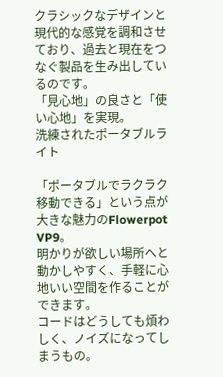クラシックなデザインと現代的な感覚を調和させており、過去と現在をつなぐ製品を生み出しているのです。
「見心地」の良さと「使い心地」を実現。
洗練されたポータブルライト

「ポータブルでラクラク移動できる」という点が大きな魅力のFlowerpot VP9。
明かりが欲しい場所へと動かしやすく、手軽に心地いい空間を作ることができます。
コードはどうしても煩わしく、ノイズになってしまうもの。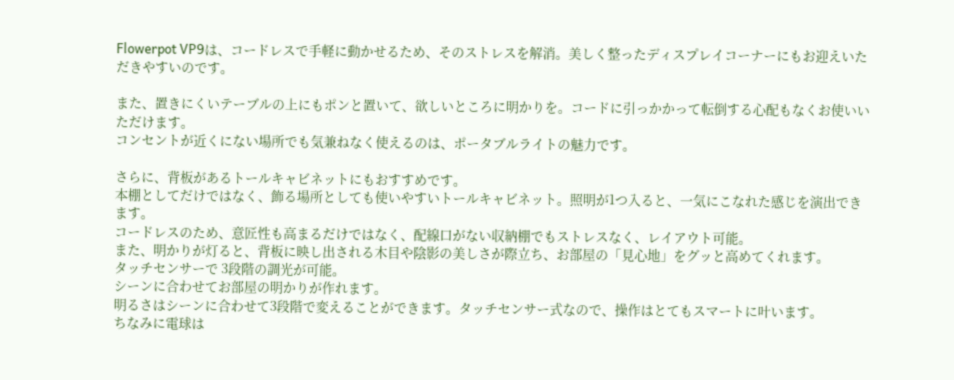Flowerpot VP9は、コードレスで手軽に動かせるため、そのストレスを解消。美しく整ったディスプレイコーナーにもお迎えいただきやすいのです。

また、置きにくいテーブルの上にもポンと置いて、欲しいところに明かりを。コードに引っかかって転倒する心配もなくお使いいただけます。
コンセントが近くにない場所でも気兼ねなく使えるのは、ポータブルライトの魅力です。

さらに、背板があるトールキャビネットにもおすすめです。
本棚としてだけではなく、飾る場所としても使いやすいトールキャビネット。照明が1つ入ると、一気にこなれた感じを演出できます。
コードレスのため、意匠性も高まるだけではなく、配線口がない収納棚でもストレスなく、レイアウト可能。
また、明かりが灯ると、背板に映し出される木目や陰影の美しさが際立ち、お部屋の「見心地」をグッと高めてくれます。
タッチセンサーで 3段階の調光が可能。
シーンに合わせてお部屋の明かりが作れます。
明るさはシーンに合わせて3段階で変えることができます。タッチセンサー式なので、操作はとてもスマートに叶います。
ちなみに電球は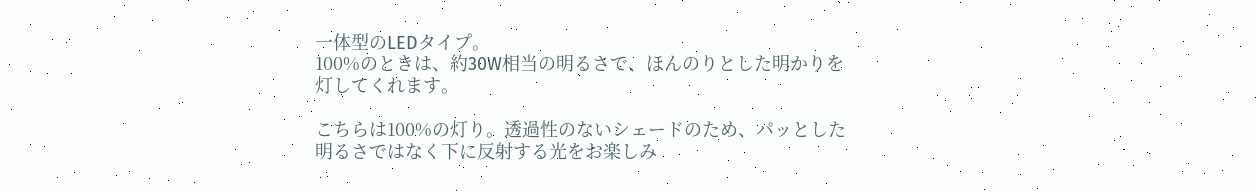一体型のLEDタイプ。
100%のときは、約30W相当の明るさで、ほんのりとした明かりを灯してくれます。

こちらは100%の灯り。透過性のないシェードのため、パッとした明るさではなく下に反射する光をお楽しみ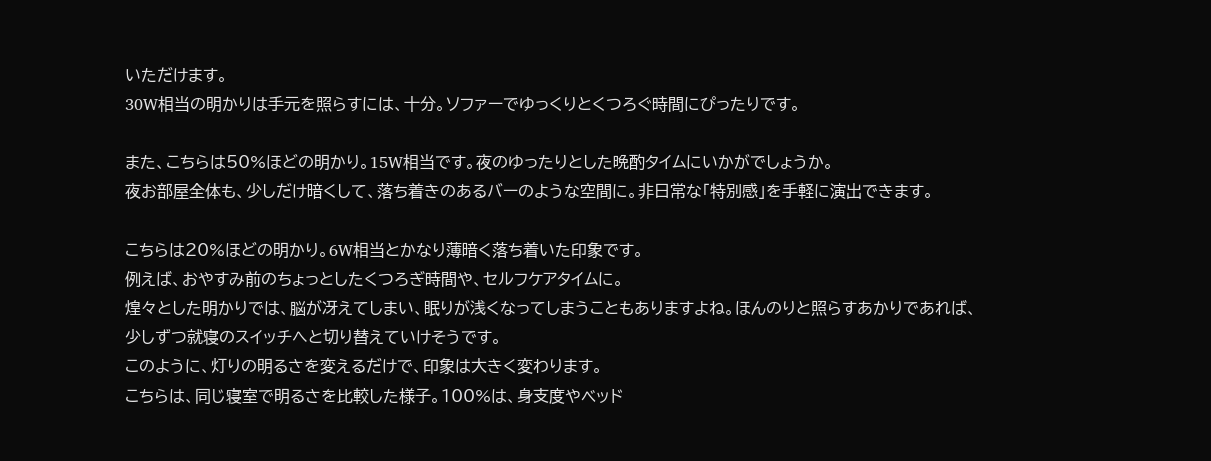いただけます。
30W相当の明かりは手元を照らすには、十分。ソファーでゆっくりとくつろぐ時間にぴったりです。

また、こちらは50%ほどの明かり。15W相当です。夜のゆったりとした晩酌タイムにいかがでしょうか。
夜お部屋全体も、少しだけ暗くして、落ち着きのあるバーのような空間に。非日常な「特別感」を手軽に演出できます。

こちらは20%ほどの明かり。6W相当とかなり薄暗く落ち着いた印象です。
例えば、おやすみ前のちょっとしたくつろぎ時間や、セルフケアタイムに。
煌々とした明かりでは、脳が冴えてしまい、眠りが浅くなってしまうこともありますよね。ほんのりと照らすあかりであれば、少しずつ就寝のスイッチへと切り替えていけそうです。
このように、灯りの明るさを変えるだけで、印象は大きく変わります。
こちらは、同じ寝室で明るさを比較した様子。100%は、身支度やベッド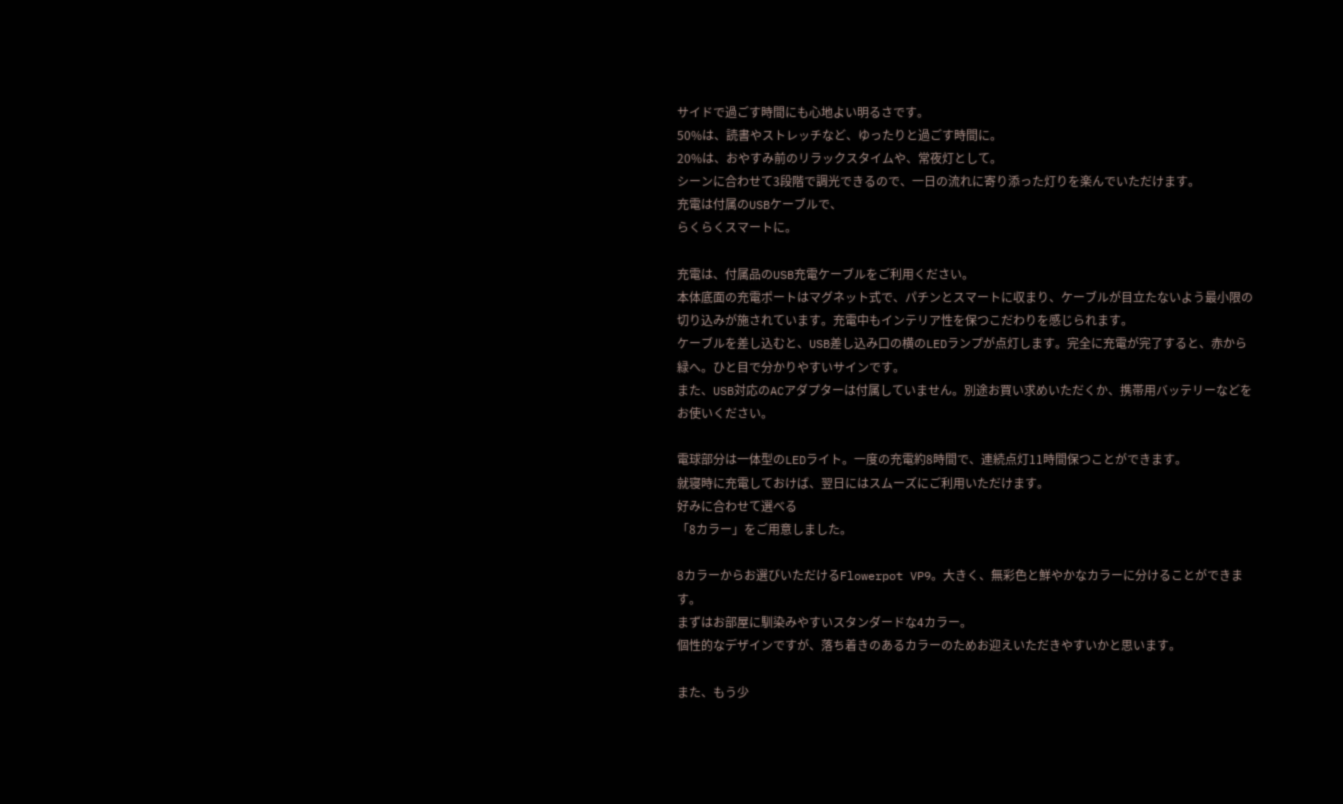サイドで過ごす時間にも心地よい明るさです。
50%は、読書やストレッチなど、ゆったりと過ごす時間に。
20%は、おやすみ前のリラックスタイムや、常夜灯として。
シーンに合わせて3段階で調光できるので、一日の流れに寄り添った灯りを楽んでいただけます。
充電は付属のUSBケーブルで、
らくらくスマートに。

充電は、付属品のUSB充電ケーブルをご利用ください。
本体底面の充電ポートはマグネット式で、パチンとスマートに収まり、ケーブルが目立たないよう最小限の切り込みが施されています。充電中もインテリア性を保つこだわりを感じられます。
ケーブルを差し込むと、USB差し込み口の横のLEDランプが点灯します。完全に充電が完了すると、赤から緑へ。ひと目で分かりやすいサインです。
また、USB対応のACアダプターは付属していません。別途お買い求めいただくか、携帯用バッテリーなどをお使いください。

電球部分は一体型のLEDライト。一度の充電約8時間で、連続点灯11時間保つことができます。
就寝時に充電しておけば、翌日にはスムーズにご利用いただけます。
好みに合わせて選べる
「8カラー」をご用意しました。

8カラーからお選びいただけるFlowerpot VP9。大きく、無彩色と鮮やかなカラーに分けることができます。
まずはお部屋に馴染みやすいスタンダードな4カラー。
個性的なデザインですが、落ち着きのあるカラーのためお迎えいただきやすいかと思います。

また、もう少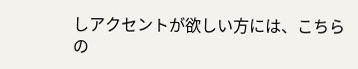しアクセントが欲しい方には、こちらの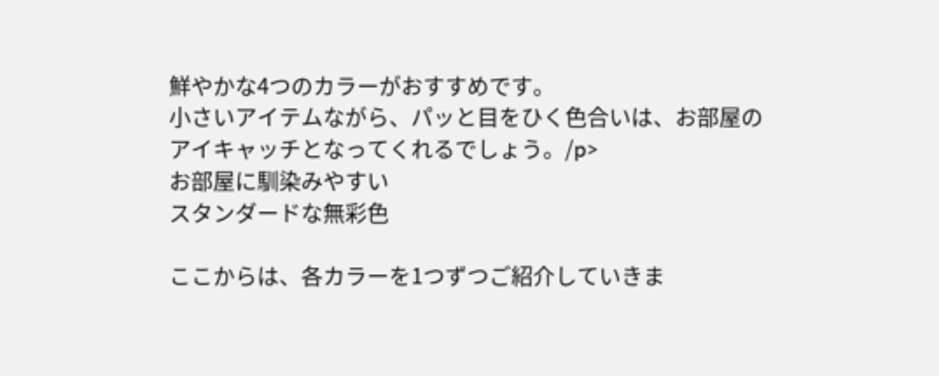鮮やかな4つのカラーがおすすめです。
小さいアイテムながら、パッと目をひく色合いは、お部屋のアイキャッチとなってくれるでしょう。/p>
お部屋に馴染みやすい
スタンダードな無彩色

ここからは、各カラーを1つずつご紹介していきま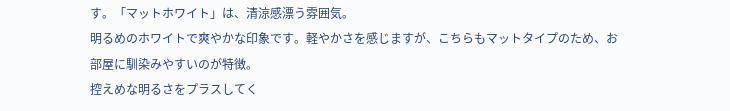す。「マットホワイト」は、清涼感漂う雰囲気。
明るめのホワイトで爽やかな印象です。軽やかさを感じますが、こちらもマットタイプのため、お部屋に馴染みやすいのが特徴。
控えめな明るさをプラスしてく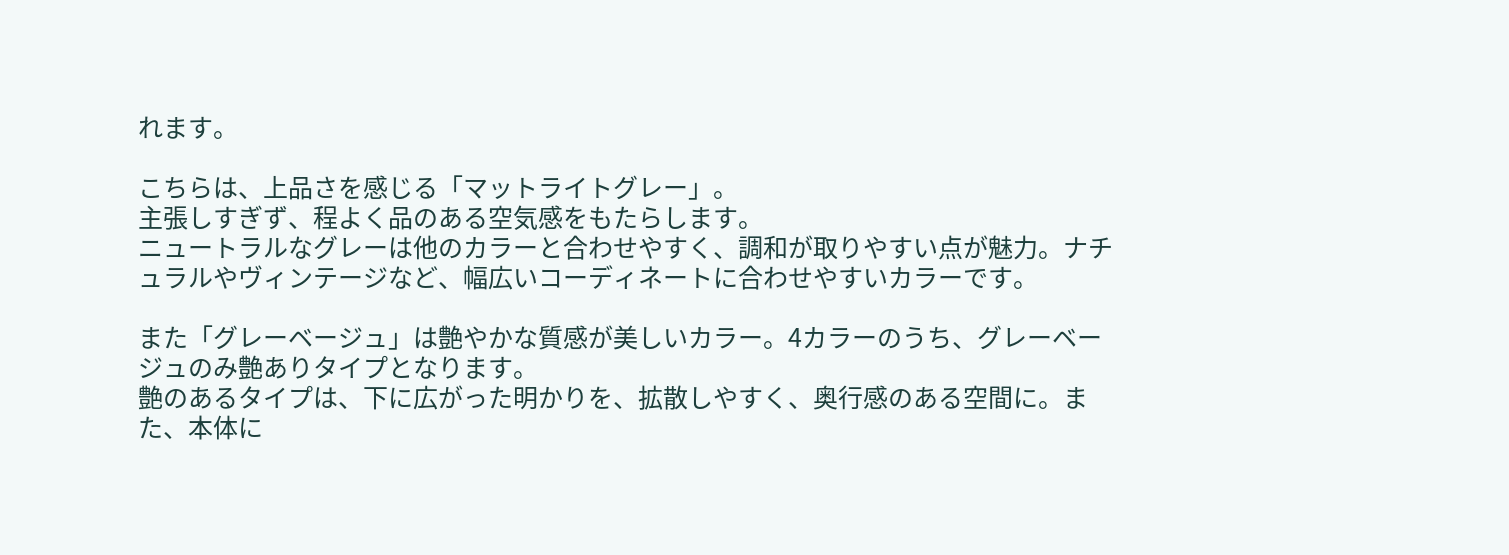れます。

こちらは、上品さを感じる「マットライトグレー」。
主張しすぎず、程よく品のある空気感をもたらします。
ニュートラルなグレーは他のカラーと合わせやすく、調和が取りやすい点が魅力。ナチュラルやヴィンテージなど、幅広いコーディネートに合わせやすいカラーです。

また「グレーベージュ」は艶やかな質感が美しいカラー。4カラーのうち、グレーベージュのみ艶ありタイプとなります。
艶のあるタイプは、下に広がった明かりを、拡散しやすく、奥行感のある空間に。また、本体に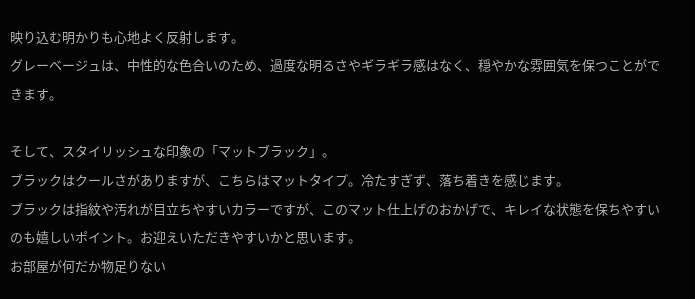映り込む明かりも心地よく反射します。
グレーベージュは、中性的な色合いのため、過度な明るさやギラギラ感はなく、穏やかな雰囲気を保つことができます。

そして、スタイリッシュな印象の「マットブラック」。
ブラックはクールさがありますが、こちらはマットタイプ。冷たすぎず、落ち着きを感じます。
ブラックは指紋や汚れが目立ちやすいカラーですが、このマット仕上げのおかげで、キレイな状態を保ちやすいのも嬉しいポイント。お迎えいただきやすいかと思います。
お部屋が何だか物足りない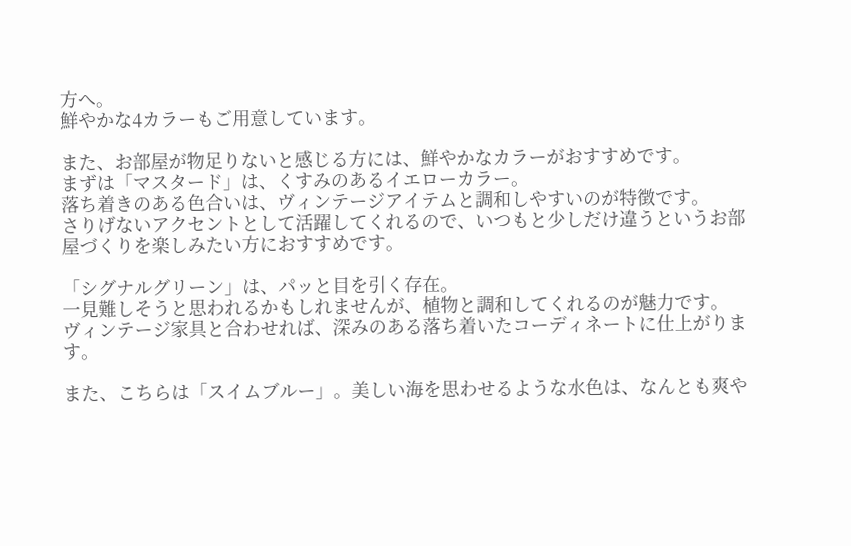方へ。
鮮やかな4カラーもご用意しています。

また、お部屋が物足りないと感じる方には、鮮やかなカラーがおすすめです。
まずは「マスタード」は、くすみのあるイエローカラー。
落ち着きのある色合いは、ヴィンテージアイテムと調和しやすいのが特徴です。
さりげないアクセントとして活躍してくれるので、いつもと少しだけ違うというお部屋づくりを楽しみたい方におすすめです。

「シグナルグリーン」は、パッと目を引く存在。
一見難しそうと思われるかもしれませんが、植物と調和してくれるのが魅力です。
ヴィンテージ家具と合わせれば、深みのある落ち着いたコーディネートに仕上がります。

また、こちらは「スイムブルー」。美しい海を思わせるような水色は、なんとも爽や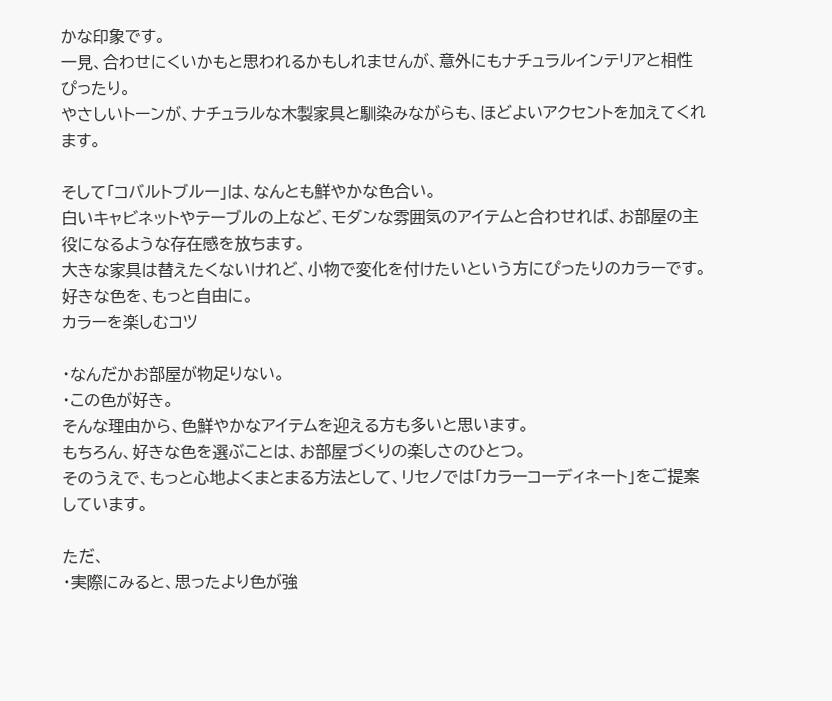かな印象です。
一見、合わせにくいかもと思われるかもしれませんが、意外にもナチュラルインテリアと相性ぴったり。
やさしいトーンが、ナチュラルな木製家具と馴染みながらも、ほどよいアクセントを加えてくれます。

そして「コバルトブルー」は、なんとも鮮やかな色合い。
白いキャビネットやテーブルの上など、モダンな雰囲気のアイテムと合わせれば、お部屋の主役になるような存在感を放ちます。
大きな家具は替えたくないけれど、小物で変化を付けたいという方にぴったりのカラーです。
好きな色を、もっと自由に。
カラーを楽しむコツ

・なんだかお部屋が物足りない。
・この色が好き。
そんな理由から、色鮮やかなアイテムを迎える方も多いと思います。
もちろん、好きな色を選ぶことは、お部屋づくりの楽しさのひとつ。
そのうえで、もっと心地よくまとまる方法として、リセノでは「カラーコーディネート」をご提案しています。

ただ、
・実際にみると、思ったより色が強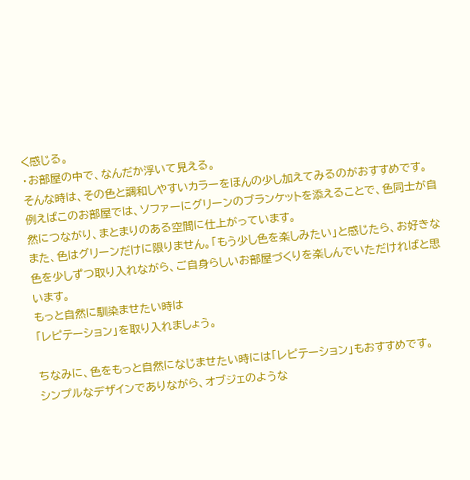く感じる。
・お部屋の中で、なんだか浮いて見える。
そんな時は、その色と調和しやすいカラーをほんの少し加えてみるのがおすすめです。
例えばこのお部屋では、ソファーにグリーンのブランケットを添えることで、色同士が自然につながり、まとまりのある空間に仕上がっています。
また、色はグリーンだけに限りません。「もう少し色を楽しみたい」と感じたら、お好きな色を少しずつ取り入れながら、ご自身らしいお部屋づくりを楽しんでいただければと思います。
もっと自然に馴染ませたい時は
「レピテーション」を取り入れましょう。

ちなみに、色をもっと自然になじませたい時には「レピテーション」もおすすめです。
シンプルなデザインでありながら、オブジェのような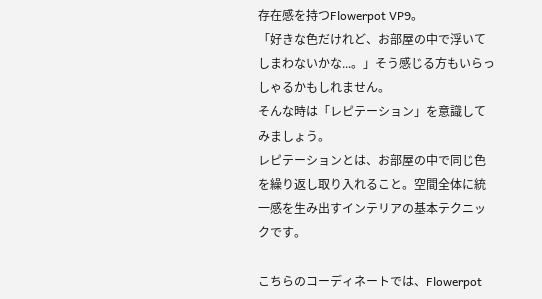存在感を持つFlowerpot VP9。
「好きな色だけれど、お部屋の中で浮いてしまわないかな...。」そう感じる方もいらっしゃるかもしれません。
そんな時は「レピテーション」を意識してみましょう。
レピテーションとは、お部屋の中で同じ色を繰り返し取り入れること。空間全体に統一感を生み出すインテリアの基本テクニックです。

こちらのコーディネートでは、Flowerpot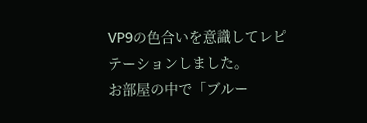VP9の色合いを意識してレピテーションしました。
お部屋の中で「ブルー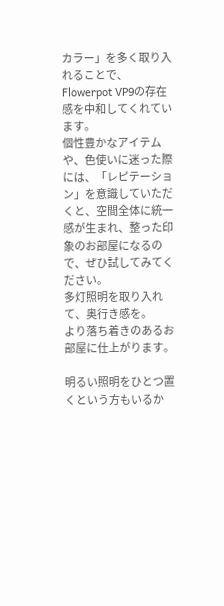カラー」を多く取り入れることで、Flowerpot VP9の存在感を中和してくれています。
個性豊かなアイテムや、色使いに迷った際には、「レピテーション」を意識していただくと、空間全体に統一感が生まれ、整った印象のお部屋になるので、ぜひ試してみてください。
多灯照明を取り入れて、奥行き感を。
より落ち着きのあるお部屋に仕上がります。

明るい照明をひとつ置くという方もいるか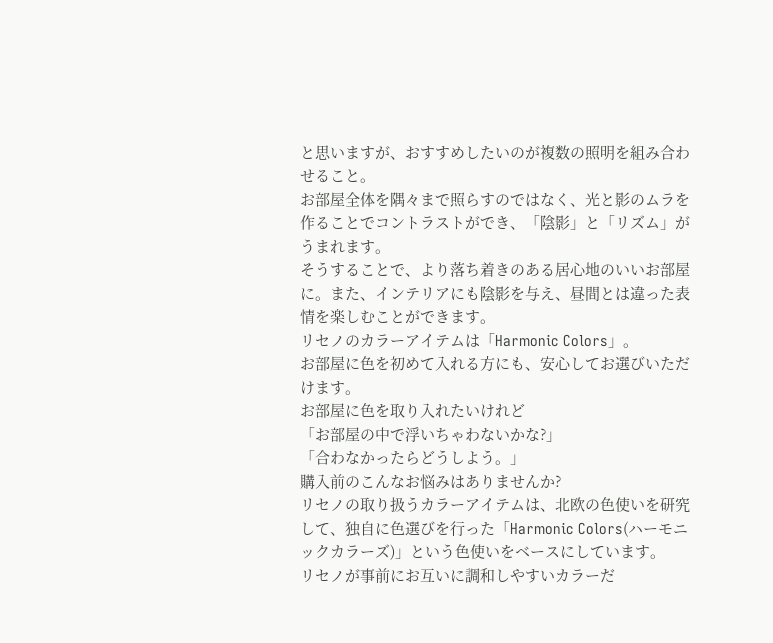と思いますが、おすすめしたいのが複数の照明を組み合わせること。
お部屋全体を隅々まで照らすのではなく、光と影のムラを作ることでコントラストができ、「陰影」と「リズム」がうまれます。
そうすることで、より落ち着きのある居心地のいいお部屋に。また、インテリアにも陰影を与え、昼間とは違った表情を楽しむことができます。
リセノのカラーアイテムは「Harmonic Colors」。
お部屋に色を初めて入れる方にも、安心してお選びいただけます。
お部屋に色を取り入れたいけれど
「お部屋の中で浮いちゃわないかな?」
「合わなかったらどうしよう。」
購入前のこんなお悩みはありませんか?
リセノの取り扱うカラーアイテムは、北欧の色使いを研究して、独自に色選びを行った「Harmonic Colors(ハーモニックカラーズ)」という色使いをベースにしています。
リセノが事前にお互いに調和しやすいカラーだ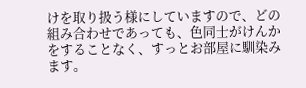けを取り扱う様にしていますので、どの組み合わせであっても、色同士がけんかをすることなく、すっとお部屋に馴染みます。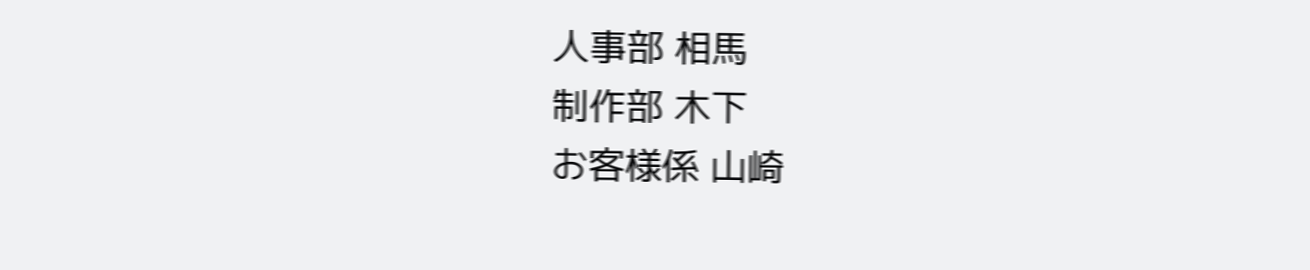人事部 相馬
制作部 木下
お客様係 山崎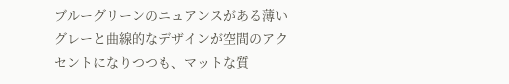ブルーグリーンのニュアンスがある薄いグレーと曲線的なデザインが空間のアクセントになりつつも、マットな質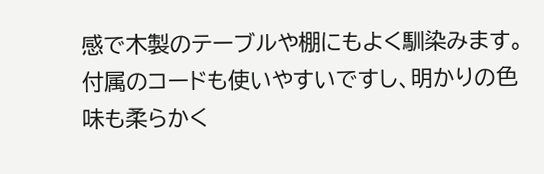感で木製のテーブルや棚にもよく馴染みます。
付属のコードも使いやすいですし、明かりの色味も柔らかく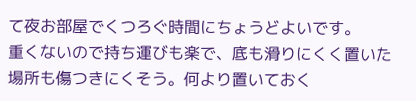て夜お部屋でくつろぐ時間にちょうどよいです。
重くないので持ち運びも楽で、底も滑りにくく置いた場所も傷つきにくそう。何より置いておく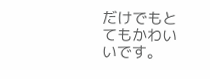だけでもとてもかわいいです。